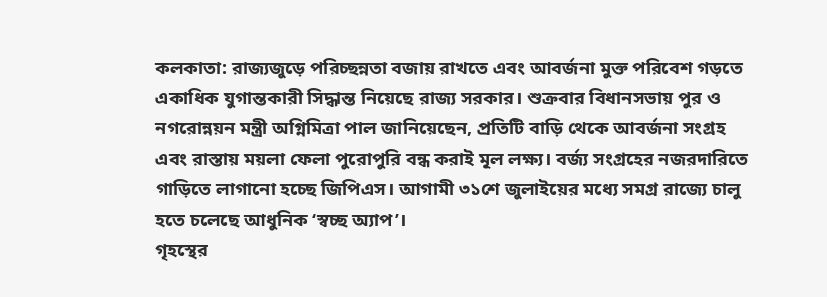কলকাতা: রাজ্যজুড়ে পরিচ্ছন্নতা বজায় রাখতে এবং আবর্জনা মুক্ত পরিবেশ গড়তে একাধিক যুগান্তকারী সিদ্ধান্ত নিয়েছে রাজ্য সরকার। শুক্রবার বিধানসভায় পুর ও নগরোন্নয়ন মন্ত্রী অগ্নিমিত্রা পাল জানিয়েছেন, প্রতিটি বাড়ি থেকে আবর্জনা সংগ্রহ এবং রাস্তায় ময়লা ফেলা পুরোপুরি বন্ধ করাই মূল লক্ষ্য। বর্জ্য সংগ্রহের নজরদারিতে গাড়িতে লাগানো হচ্ছে জিপিএস। আগামী ৩১শে জুলাইয়ের মধ্যে সমগ্র রাজ্যে চালু হতে চলেছে আধুনিক ‘স্বচ্ছ অ্যাপ’।
গৃহস্থের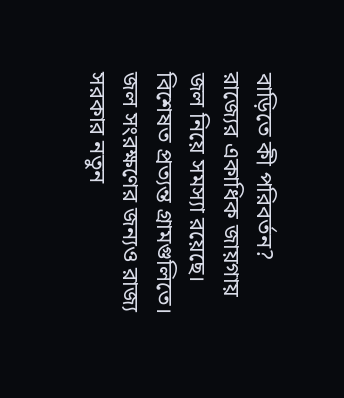বাড়িতে কী পরিবর্তন?
রাজ্যের একাধিক জায়গায় জল নিয়ে সমস্যা রয়েছে। বিশেষত প্রত্যন্ত গ্রামগুলিতে। জল সংরক্ষণের জন্যও রাজ্য সরকার নতুন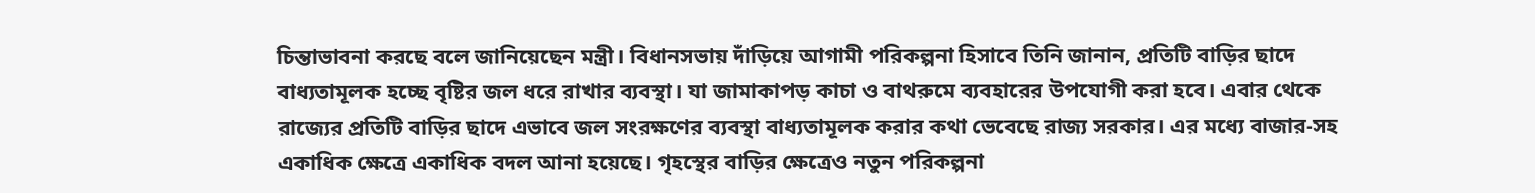চিন্তাভাবনা করছে বলে জানিয়েছেন মন্ত্রী। বিধানসভায় দাঁড়িয়ে আগামী পরিকল্পনা হিসাবে তিনি জানান, প্রতিটি বাড়ির ছাদে বাধ্যতামূলক হচ্ছে বৃষ্টির জল ধরে রাখার ব্যবস্থা। যা জামাকাপড় কাচা ও বাথরুমে ব্যবহারের উপযোগী করা হবে। এবার থেকে রাজ্যের প্রতিটি বাড়ির ছাদে এভাবে জল সংরক্ষণের ব্যবস্থা বাধ্যতামূলক করার কথা ভেবেছে রাজ্য সরকার। এর মধ্যে বাজার-সহ একাধিক ক্ষেত্রে একাধিক বদল আনা হয়েছে। গৃহস্থের বাড়ির ক্ষেত্রেও নতুন পরিকল্পনা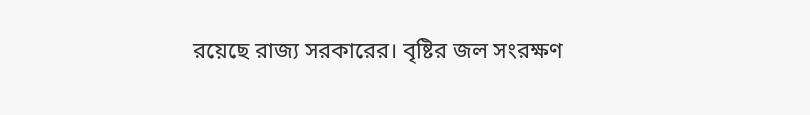রয়েছে রাজ্য সরকারের। বৃষ্টির জল সংরক্ষণ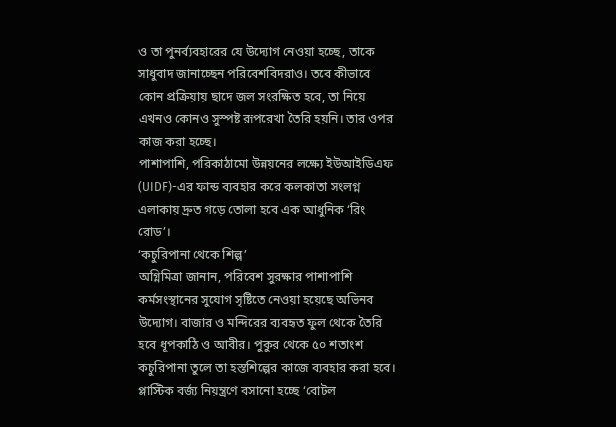ও তা পুনর্ব্যবহারের যে উদ্যোগ নেওয়া হচ্ছে, তাকে সাধুবাদ জানাচ্ছেন পরিবেশবিদরাও। তবে কীভাবে কোন প্রক্রিয়ায় ছাদে জল সংরক্ষিত হবে, তা নিয়ে এখনও কোনও সুস্পষ্ট রূপরেখা তৈরি হয়নি। তার ওপর কাজ করা হচ্ছে।
পাশাপাশি, পরিকাঠামো উন্নয়নের লক্ষ্যে ইউআইডিএফ (UIDF)-এর ফান্ড ব্যবহার করে কলকাতা সংলগ্ন এলাকায় দ্রুত গড়ে তোলা হবে এক আধুনিক ‘রিং রোড’।
‘কচুরিপানা থেকে শিল্প’
অগ্নিমিত্রা জানান, পরিবেশ সুরক্ষার পাশাপাশি কর্মসংস্থানের সুযোগ সৃষ্টিতে নেওয়া হয়েছে অভিনব উদ্যোগ। বাজার ও মন্দিরের ব্যবহৃত ফুল থেকে তৈরি হবে ধূপকাঠি ও আবীর। পুকুর থেকে ৫০ শতাংশ কচুরিপানা তুলে তা হস্তশিল্পের কাজে ব্যবহার করা হবে। প্লাস্টিক বর্জ্য নিয়ন্ত্রণে বসানো হচ্ছে ‘বোটল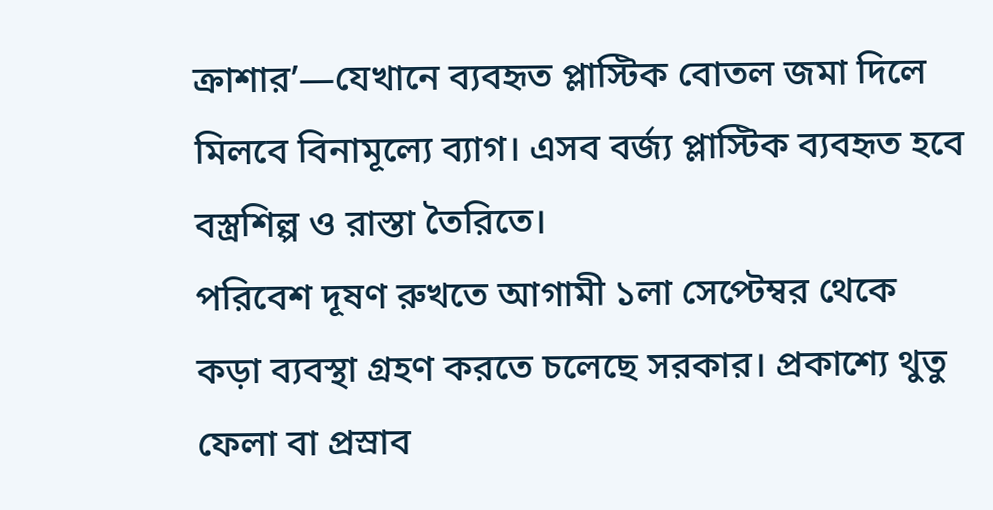ক্রাশার’—যেখানে ব্যবহৃত প্লাস্টিক বোতল জমা দিলে মিলবে বিনামূল্যে ব্যাগ। এসব বর্জ্য প্লাস্টিক ব্যবহৃত হবে বস্ত্রশিল্প ও রাস্তা তৈরিতে।
পরিবেশ দূষণ রুখতে আগামী ১লা সেপ্টেম্বর থেকে কড়া ব্যবস্থা গ্রহণ করতে চলেছে সরকার। প্রকাশ্যে থুতু ফেলা বা প্রস্রাব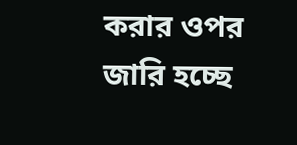করার ওপর জারি হচ্ছে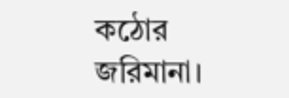কঠোর জরিমানা।